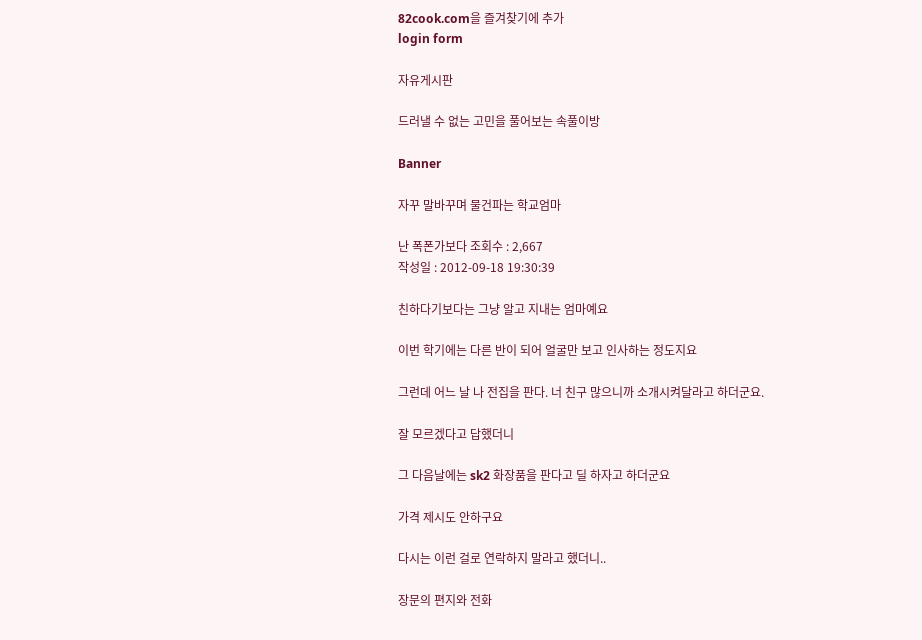82cook.com을 즐겨찾기에 추가
login form

자유게시판

드러낼 수 없는 고민을 풀어보는 속풀이방

Banner

자꾸 말바꾸며 물건파는 학교엄마

난 폭폰가보다 조회수 : 2,667
작성일 : 2012-09-18 19:30:39

친하다기보다는 그냥 알고 지내는 엄마예요

이번 학기에는 다른 반이 되어 얼굴만 보고 인사하는 정도지요

그런데 어느 날 나 전집을 판다. 너 친구 많으니까 소개시켜달라고 하더군요.

잘 모르겠다고 답했더니

그 다음날에는 sk2 화장품을 판다고 딜 하자고 하더군요

가격 제시도 안하구요

다시는 이런 걸로 연락하지 말라고 했더니..

장문의 편지와 전화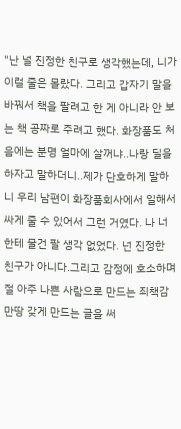"난 널 진정한 친구로 생각했는데, 니가 이럴 줄은 몰랐다. 그리고 갑자기 말을 바꿔서 책을 팔려고 한 게 아니라 안 보는 책 공짜로 주려고 했다. 화장품도 처음에는 분명 얼마에 살꺼냐..나랑 딜을 하자고 말하더니..제가 단호하게 말하니 우리 남편이 화장품회사에서 일해서 싸게 줄 수 있어서 그런 거였다. 나 너한테 물건 팔 생각 없었다. 넌 진정한 친구가 아니다.그리고 감정에 호소하며 절 아주 나쁜 사람으로 만드는 죄책감 만땅 갖게 만드는 글을 써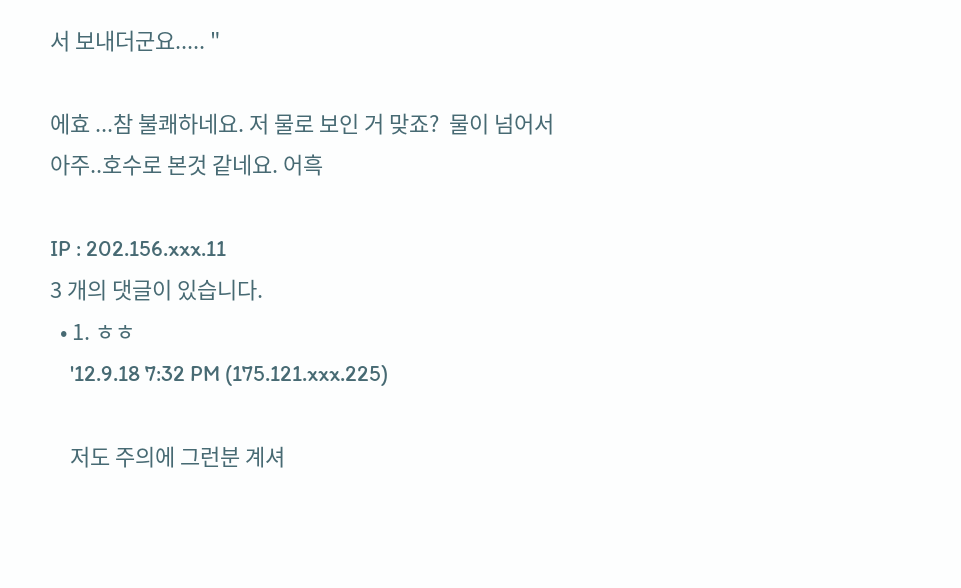서 보내더군요..... "

에효 ...참 불쾌하네요. 저 물로 보인 거 맞죠?  물이 넘어서 아주..호수로 본것 같네요. 어흑

IP : 202.156.xxx.11
3 개의 댓글이 있습니다.
  • 1. ㅎㅎ
    '12.9.18 7:32 PM (175.121.xxx.225)

    저도 주의에 그런분 계셔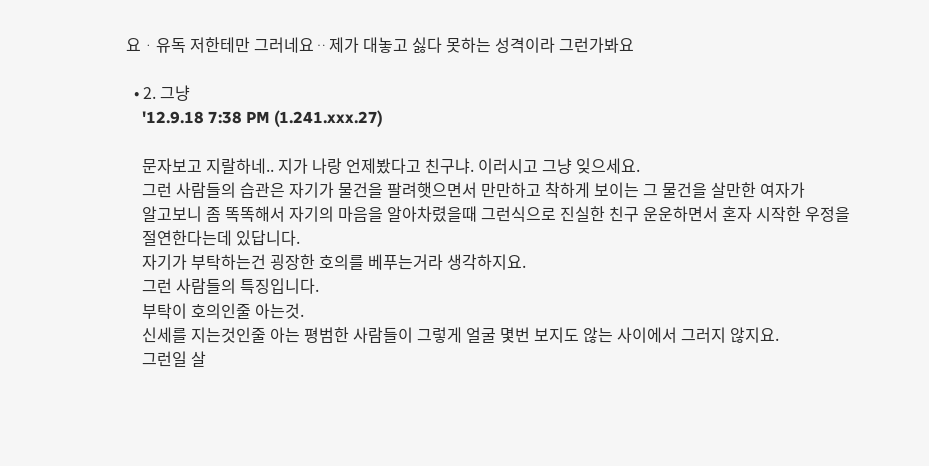요ᆞ유독 저한테만 그러네요ᆢ제가 대놓고 싫다 못하는 성격이라 그런가봐요

  • 2. 그냥
    '12.9.18 7:38 PM (1.241.xxx.27)

    문자보고 지랄하네.. 지가 나랑 언제봤다고 친구냐. 이러시고 그냥 잊으세요.
    그런 사람들의 습관은 자기가 물건을 팔려햇으면서 만만하고 착하게 보이는 그 물건을 살만한 여자가
    알고보니 좀 똑똑해서 자기의 마음을 알아차렸을때 그런식으로 진실한 친구 운운하면서 혼자 시작한 우정을
    절연한다는데 있답니다.
    자기가 부탁하는건 굉장한 호의를 베푸는거라 생각하지요.
    그런 사람들의 특징입니다.
    부탁이 호의인줄 아는것.
    신세를 지는것인줄 아는 평범한 사람들이 그렇게 얼굴 몇번 보지도 않는 사이에서 그러지 않지요.
    그런일 살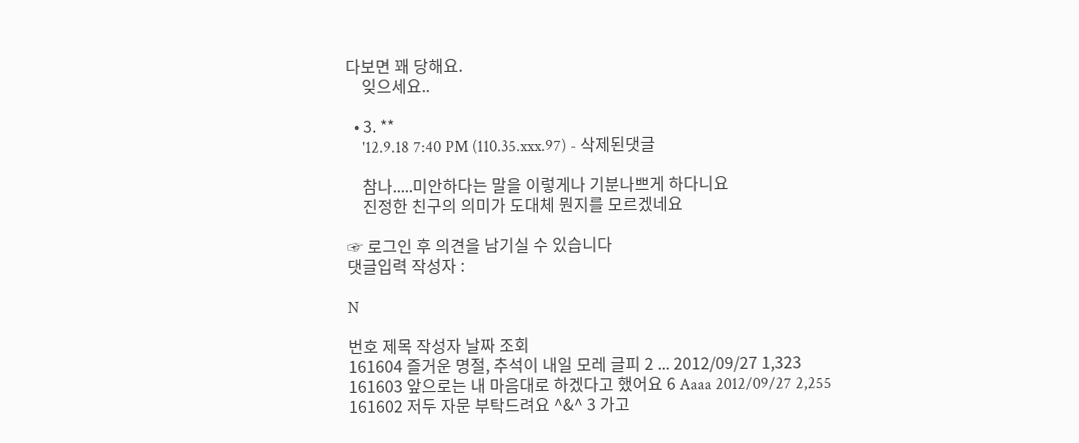다보면 꽤 당해요.
    잊으세요..

  • 3. **
    '12.9.18 7:40 PM (110.35.xxx.97) - 삭제된댓글

    참나.....미안하다는 말을 이렇게나 기분나쁘게 하다니요
    진정한 친구의 의미가 도대체 뭔지를 모르겠네요

☞ 로그인 후 의견을 남기실 수 있습니다
댓글입력 작성자 :

N

번호 제목 작성자 날짜 조회
161604 즐거운 명절, 추석이 내일 모레 글피 2 ... 2012/09/27 1,323
161603 앞으로는 내 마음대로 하겠다고 했어요 6 Aaaa 2012/09/27 2,255
161602 저두 자문 부탁드려요 ^&^ 3 가고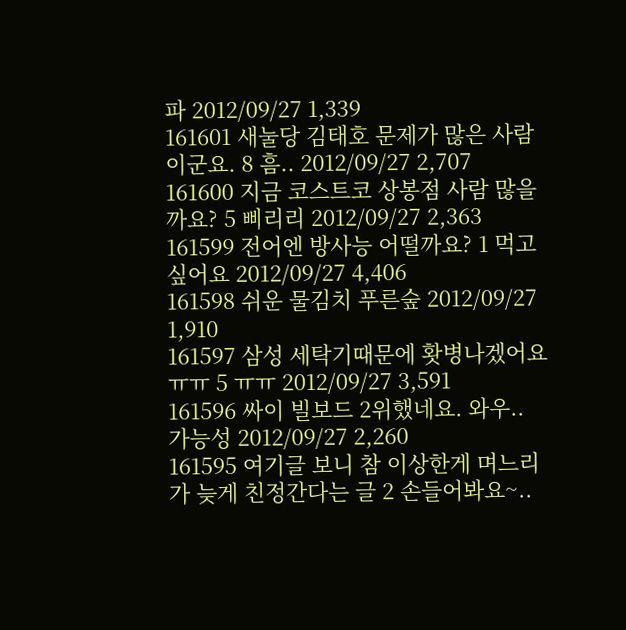파 2012/09/27 1,339
161601 새눌당 김태호 문제가 많은 사람이군요. 8 흠.. 2012/09/27 2,707
161600 지금 코스트코 상봉점 사람 많을까요? 5 삐리리 2012/09/27 2,363
161599 전어엔 방사능 어떨까요? 1 먹고싶어요 2012/09/27 4,406
161598 쉬운 물김치 푸른숲 2012/09/27 1,910
161597 삼성 세탁기때문에 홧병나겠어요 ㅠㅠ 5 ㅠㅠ 2012/09/27 3,591
161596 싸이 빌보드 2위했네요. 와우.. 가능성 2012/09/27 2,260
161595 여기글 보니 참 이상한게 며느리가 늦게 친정간다는 글 2 손들어봐요~..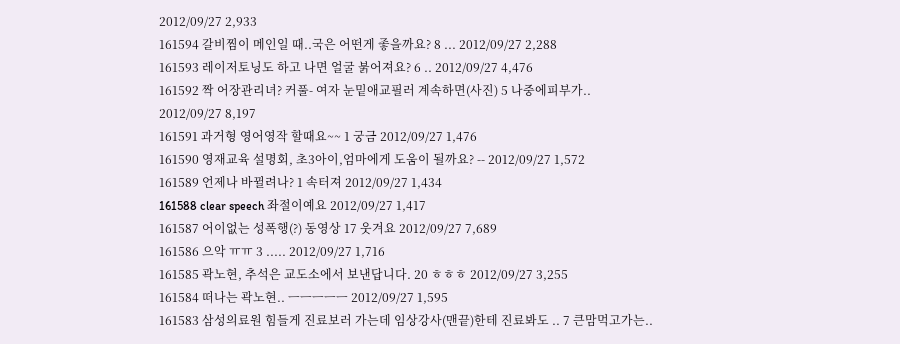2012/09/27 2,933
161594 갈비찜이 메인일 때..국은 어떤게 좋을까요? 8 ... 2012/09/27 2,288
161593 레이저토닝도 하고 나면 얼굴 붉어져요? 6 .. 2012/09/27 4,476
161592 짝 어장관리녀? 커풀- 여자 눈밑애교필러 계속하면(사진) 5 나중에피부가.. 2012/09/27 8,197
161591 과거형 영어영작 할때요~~ 1 궁금 2012/09/27 1,476
161590 영재교육 설명회, 초3아이,엄마에게 도움이 될까요? -- 2012/09/27 1,572
161589 언제나 바뀔려나? 1 속터져 2012/09/27 1,434
161588 clear speech 좌절이예요 2012/09/27 1,417
161587 어이없는 성폭행(?) 동영상 17 웃겨요 2012/09/27 7,689
161586 으악 ㅠㅠ 3 ..... 2012/09/27 1,716
161585 곽노현, 추석은 교도소에서 보낸답니다. 20 ㅎㅎㅎ 2012/09/27 3,255
161584 떠나는 곽노현.. ㅡㅡㅡㅡㅡ 2012/09/27 1,595
161583 삼성의료원 힘들게 진료보러 가는데 임상강사(맨끝)한테 진료봐도 .. 7 큰맘먹고가는..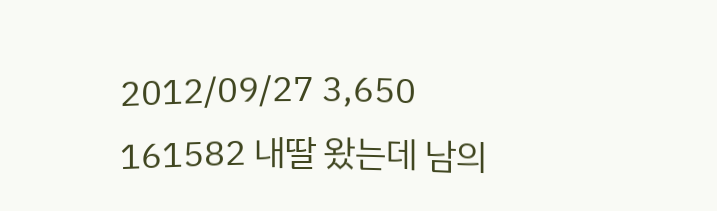2012/09/27 3,650
161582 내딸 왔는데 남의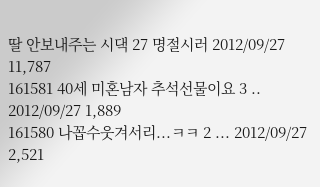딸 안보내주는 시댁 27 명절시러 2012/09/27 11,787
161581 40세 미혼남자 추석선물이요 3 .. 2012/09/27 1,889
161580 나꼽수웃겨서리...ㅋㅋ 2 ... 2012/09/27 2,521